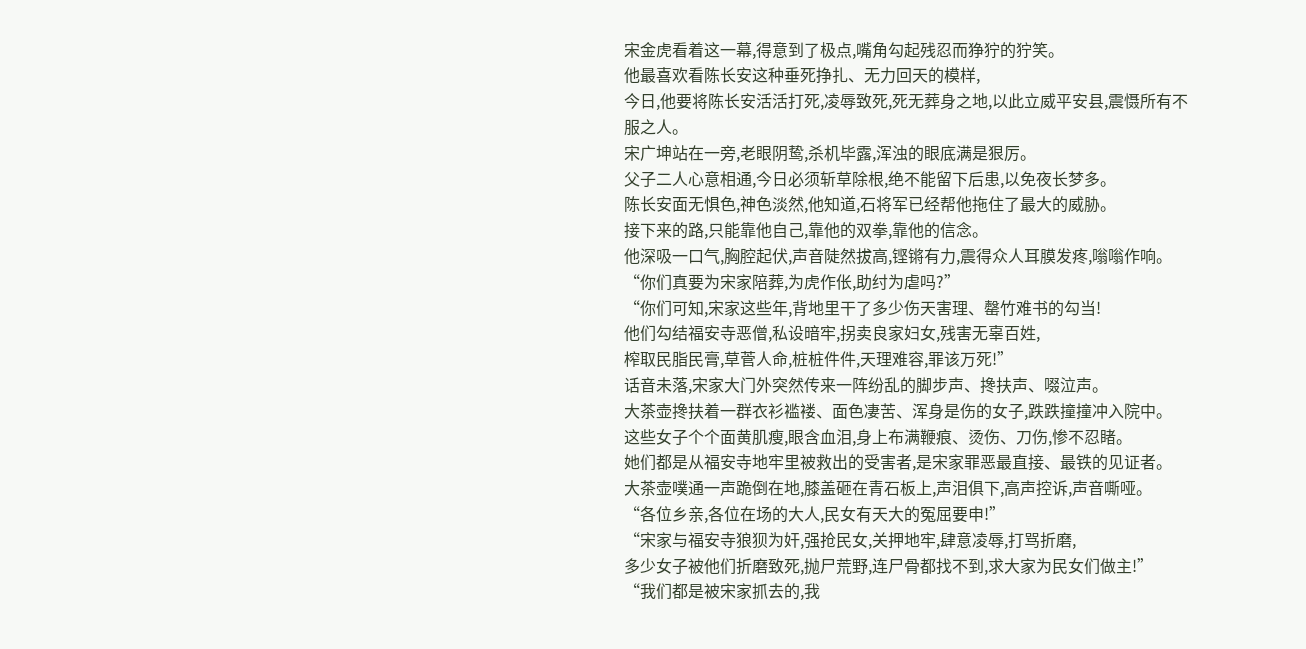宋金虎看着这一幕,得意到了极点,嘴角勾起残忍而狰狞的狞笑。
他最喜欢看陈长安这种垂死挣扎、无力回天的模样,
今日,他要将陈长安活活打死,凌辱致死,死无葬身之地,以此立威平安县,震慑所有不服之人。
宋广坤站在一旁,老眼阴鸷,杀机毕露,浑浊的眼底满是狠厉。
父子二人心意相通,今日必须斩草除根,绝不能留下后患,以免夜长梦多。
陈长安面无惧色,神色淡然,他知道,石将军已经帮他拖住了最大的威胁。
接下来的路,只能靠他自己,靠他的双拳,靠他的信念。
他深吸一口气,胸腔起伏,声音陡然拔高,铿锵有力,震得众人耳膜发疼,嗡嗡作响。
“你们真要为宋家陪葬,为虎作伥,助纣为虐吗?”
“你们可知,宋家这些年,背地里干了多少伤天害理、罄竹难书的勾当!
他们勾结福安寺恶僧,私设暗牢,拐卖良家妇女,残害无辜百姓,
榨取民脂民膏,草菅人命,桩桩件件,天理难容,罪该万死!”
话音未落,宋家大门外突然传来一阵纷乱的脚步声、搀扶声、啜泣声。
大茶壶搀扶着一群衣衫褴褛、面色凄苦、浑身是伤的女子,跌跌撞撞冲入院中。
这些女子个个面黄肌瘦,眼含血泪,身上布满鞭痕、烫伤、刀伤,惨不忍睹。
她们都是从福安寺地牢里被救出的受害者,是宋家罪恶最直接、最铁的见证者。
大茶壶噗通一声跪倒在地,膝盖砸在青石板上,声泪俱下,高声控诉,声音嘶哑。
“各位乡亲,各位在场的大人,民女有天大的冤屈要申!”
“宋家与福安寺狼狈为奸,强抢民女,关押地牢,肆意凌辱,打骂折磨,
多少女子被他们折磨致死,抛尸荒野,连尸骨都找不到,求大家为民女们做主!”
“我们都是被宋家抓去的,我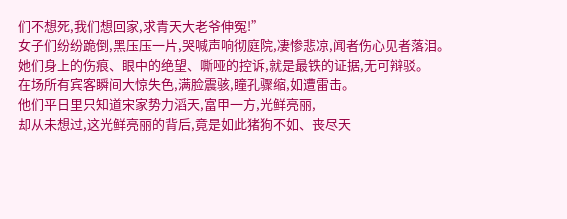们不想死,我们想回家,求青天大老爷伸冤!”
女子们纷纷跪倒,黑压压一片,哭喊声响彻庭院,凄惨悲凉,闻者伤心见者落泪。
她们身上的伤痕、眼中的绝望、嘶哑的控诉,就是最铁的证据,无可辩驳。
在场所有宾客瞬间大惊失色,满脸震骇,瞳孔骤缩,如遭雷击。
他们平日里只知道宋家势力滔天,富甲一方,光鲜亮丽,
却从未想过,这光鲜亮丽的背后,竟是如此猪狗不如、丧尽天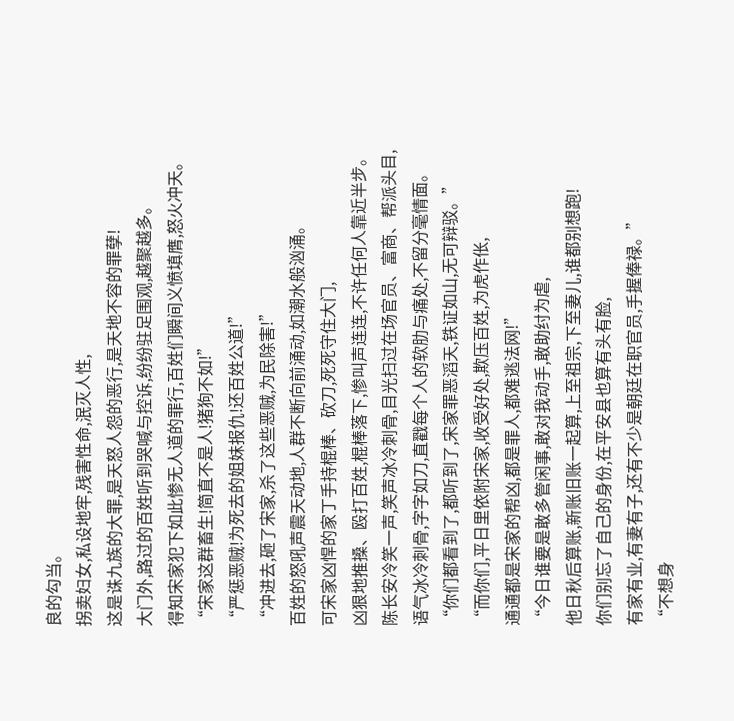良的勾当。
拐卖妇女,私设地牢,残害性命,泯灭人性,
这是诛九族的大罪,是天怒人怨的恶行,是天地不容的罪孽!
大门外,路过的百姓听到哭喊与控诉,纷纷驻足围观,越聚越多。
得知宋家犯下如此惨无人道的罪行,百姓们瞬间义愤填膺,怒火冲天。
“宋家这群畜生!简直不是人!猪狗不如!”
“严惩恶贼!为死去的姐妹报仇!还百姓公道!”
“冲进去,砸了宋家,杀了这些恶贼,为民除害!”
百姓的怒吼声震天动地,人群不断向前涌动,如潮水般汹涌。
可宋家凶悍的家丁手持棍棒、砍刀,死死守住大门,
凶狠地推搡、殴打百姓,棍棒落下,惨叫声连连,不许任何人靠近半步。
陈长安冷笑一声,笑声冰冷刺骨,目光扫过在场官员、富商、帮派头目,
语气冰冷刺骨,字字如刀,直戳每个人的软肋与痛处,不留分毫情面。
“你们都看到了,都听到了,宋家罪恶滔天,铁证如山,无可辩驳。”
“而你们,平日里依附宋家,收受好处,欺压百姓,为虎作伥,
通通都是宋家的帮凶,都是罪人,都难逃法网!”
“今日谁要是敢多管闲事,敢对我动手,敢助纣为虐,
他日秋后算账,新账旧账一起算,上至祖宗,下至妻儿,谁都别想跑!
你们别忘了自己的身份,在平安县也算有头有脸,
有家有业,有妻有子,还有不少是朝廷在职官员,手握俸禄。”
“不想身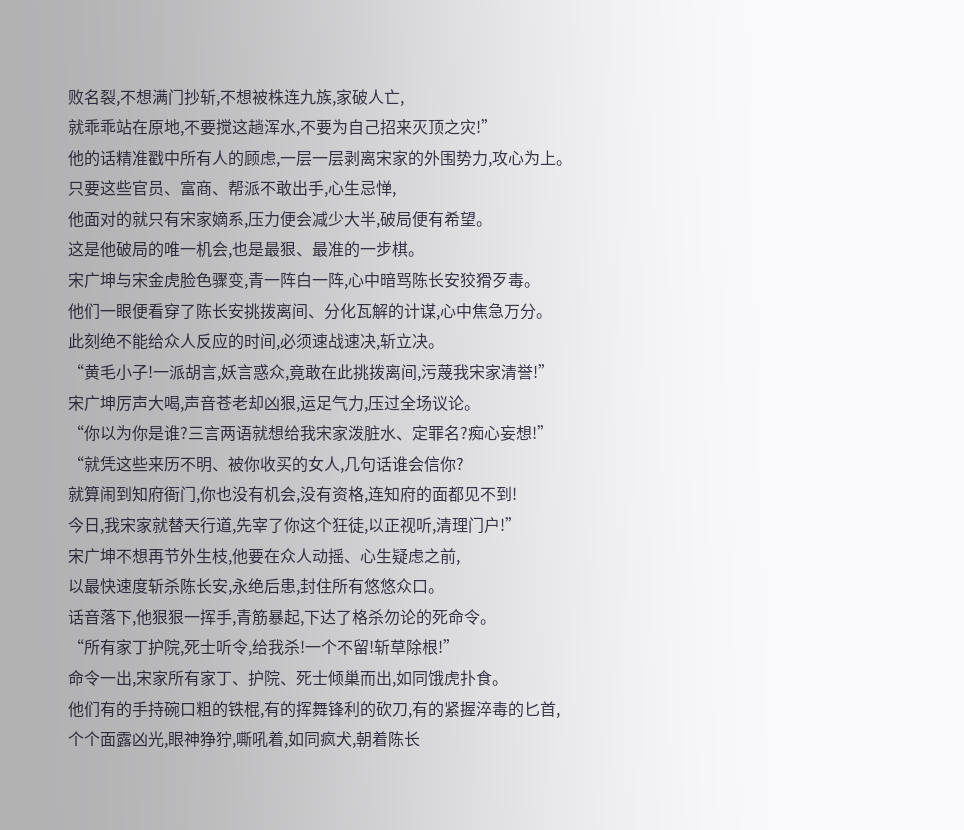败名裂,不想满门抄斩,不想被株连九族,家破人亡,
就乖乖站在原地,不要搅这趟浑水,不要为自己招来灭顶之灾!”
他的话精准戳中所有人的顾虑,一层一层剥离宋家的外围势力,攻心为上。
只要这些官员、富商、帮派不敢出手,心生忌惮,
他面对的就只有宋家嫡系,压力便会减少大半,破局便有希望。
这是他破局的唯一机会,也是最狠、最准的一步棋。
宋广坤与宋金虎脸色骤变,青一阵白一阵,心中暗骂陈长安狡猾歹毒。
他们一眼便看穿了陈长安挑拨离间、分化瓦解的计谋,心中焦急万分。
此刻绝不能给众人反应的时间,必须速战速决,斩立决。
“黄毛小子!一派胡言,妖言惑众,竟敢在此挑拨离间,污蔑我宋家清誉!”
宋广坤厉声大喝,声音苍老却凶狠,运足气力,压过全场议论。
“你以为你是谁?三言两语就想给我宋家泼脏水、定罪名?痴心妄想!”
“就凭这些来历不明、被你收买的女人,几句话谁会信你?
就算闹到知府衙门,你也没有机会,没有资格,连知府的面都见不到!
今日,我宋家就替天行道,先宰了你这个狂徒,以正视听,清理门户!”
宋广坤不想再节外生枝,他要在众人动摇、心生疑虑之前,
以最快速度斩杀陈长安,永绝后患,封住所有悠悠众口。
话音落下,他狠狠一挥手,青筋暴起,下达了格杀勿论的死命令。
“所有家丁护院,死士听令,给我杀!一个不留!斩草除根!”
命令一出,宋家所有家丁、护院、死士倾巢而出,如同饿虎扑食。
他们有的手持碗口粗的铁棍,有的挥舞锋利的砍刀,有的紧握淬毒的匕首,
个个面露凶光,眼神狰狞,嘶吼着,如同疯犬,朝着陈长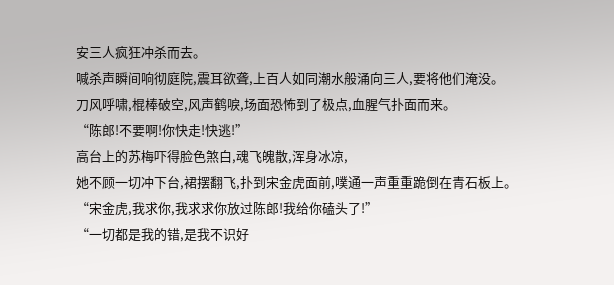安三人疯狂冲杀而去。
喊杀声瞬间响彻庭院,震耳欲聋,上百人如同潮水般涌向三人,要将他们淹没。
刀风呼啸,棍棒破空,风声鹤唳,场面恐怖到了极点,血腥气扑面而来。
“陈郎!不要啊!你快走!快逃!”
高台上的苏梅吓得脸色煞白,魂飞魄散,浑身冰凉,
她不顾一切冲下台,裙摆翻飞,扑到宋金虎面前,噗通一声重重跪倒在青石板上。
“宋金虎,我求你,我求求你放过陈郎!我给你磕头了!”
“一切都是我的错,是我不识好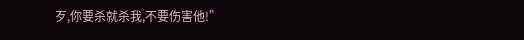歹,你要杀就杀我,不要伤害他!”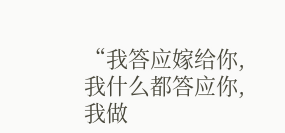“我答应嫁给你,我什么都答应你,我做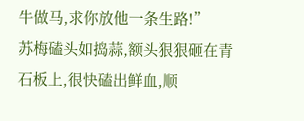牛做马,求你放他一条生路!”
苏梅磕头如捣蒜,额头狠狠砸在青石板上,很快磕出鲜血,顺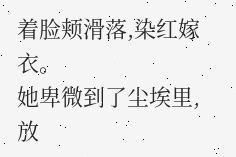着脸颊滑落,染红嫁衣。
她卑微到了尘埃里,放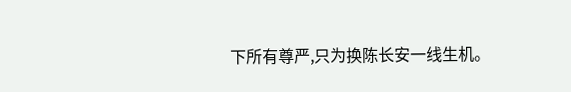下所有尊严,只为换陈长安一线生机。